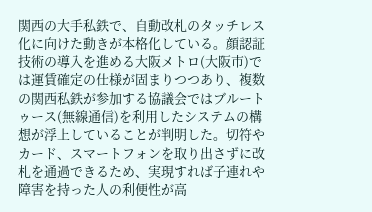関西の大手私鉄で、自動改札のタッチレス化に向けた動きが本格化している。顔認証技術の導入を進める大阪メトロ(大阪市)では運賃確定の仕様が固まりつつあり、複数の関西私鉄が参加する協議会ではブルートゥース(無線通信)を利用したシステムの構想が浮上していることが判明した。切符やカード、スマートフォンを取り出さずに改札を通過できるため、実現すれば子連れや障害を持った人の利便性が高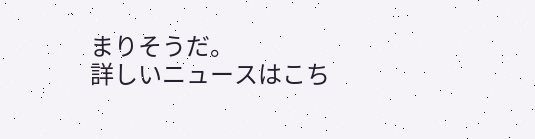まりそうだ。
詳しいニュースはこち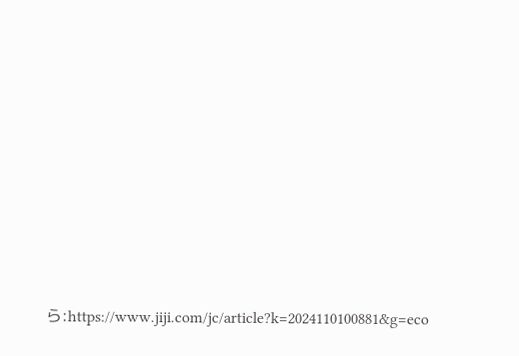ら:https://www.jiji.com/jc/article?k=2024110100881&g=eco